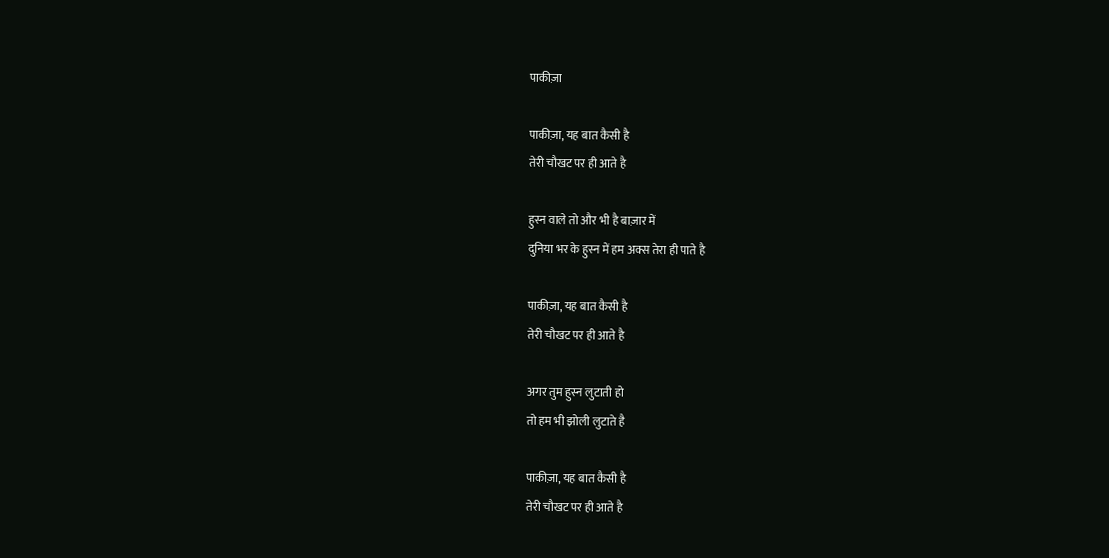पाकीज़ा

पाकीज़ा, यह बात कैसी है
तेरी चौखट पर ही आते है

हुस्न वाले तो और भी है बाज़ार में
दुनिया भर के हुस्न में हम अक्स तेरा ही पाते है

पाकीज़ा, यह बात कैसी है
तेरी चौखट पर ही आते है

अगर तुम हुस्न लुटाती हो
तो हम भी झोली लुटाते है

पाकीज़ा, यह बात कैसी है
तेरी चौखट पर ही आते है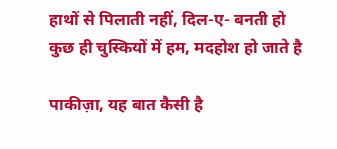हाथों से पिलाती नहीं, दिल-ए- बनती हो
कुछ ही चुस्कियों में हम, मदहोश हो जाते है

पाकीज़ा, यह बात कैसी है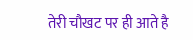तेरी चौखट पर ही आते है